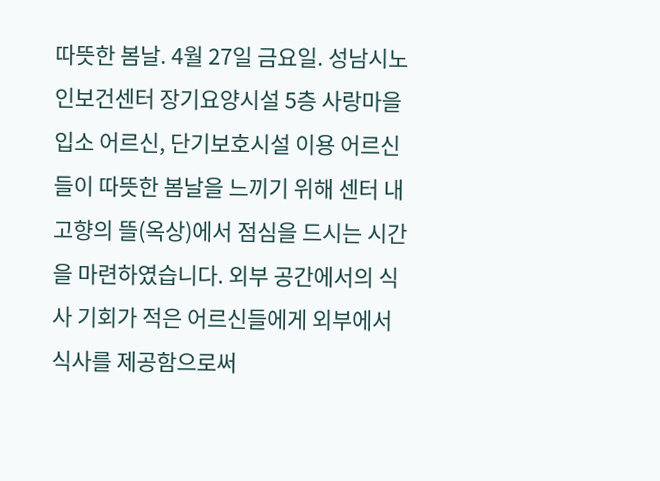따뜻한 봄날. 4월 27일 금요일. 성남시노인보건센터 장기요양시설 5층 사랑마을 입소 어르신, 단기보호시설 이용 어르신들이 따뜻한 봄날을 느끼기 위해 센터 내 고향의 뜰(옥상)에서 점심을 드시는 시간을 마련하였습니다. 외부 공간에서의 식사 기회가 적은 어르신들에게 외부에서 식사를 제공함으로써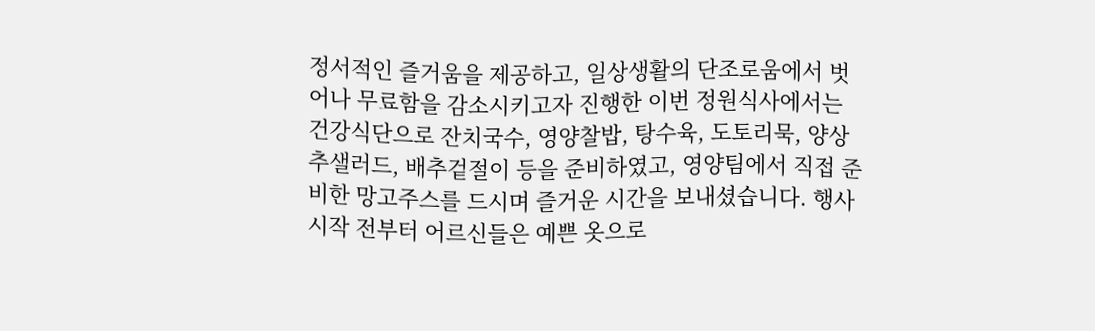정서적인 즐거움을 제공하고, 일상생활의 단조로움에서 벗어나 무료함을 감소시키고자 진행한 이번 정원식사에서는 건강식단으로 잔치국수, 영양찰밥, 탕수육, 도토리묵, 양상추샐러드, 배추겉절이 등을 준비하였고, 영양팀에서 직접 준비한 망고주스를 드시며 즐거운 시간을 보내셨습니다. 행사 시작 전부터 어르신들은 예쁜 옷으로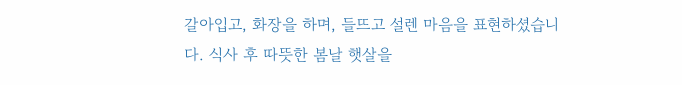갈아입고, 화장을 하며, 들뜨고 설렌 마음을 표현하셨습니다. 식사 후 따뜻한 봄날 햇살을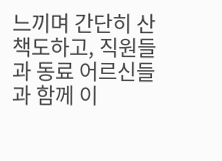느끼며 간단히 산책도하고, 직원들과 동료 어르신들과 함께 이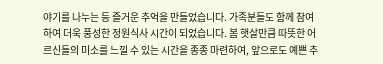야기를 나누는 등 즐거운 추억을 만들었습니다. 가족분들도 함께 참여하여 더욱 풍성한 정원식사 시간이 되었습니다. 봄 햇살만큼 따뜻한 어르신들의 미소를 느낄 수 있는 시간을 종종 마련하여, 앞으로도 예쁜 추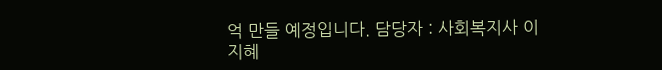억 만들 예정입니다. 담당자 : 사회복지사 이지혜